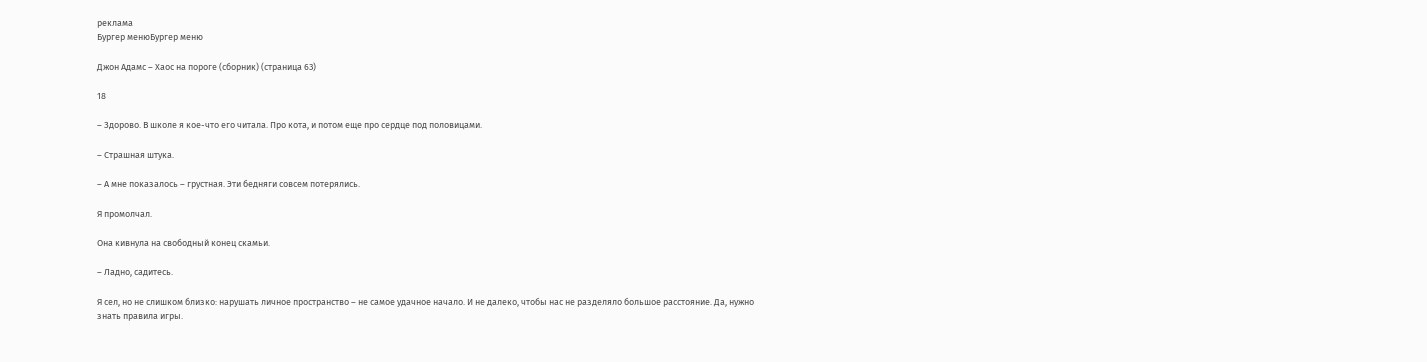реклама
Бургер менюБургер меню

Джон Адамс – Хаос на пороге (сборник) (страница 63)

18

– Здорово. В школе я кое-что его читала. Про кота, и потом еще про сердце под половицами.

– Страшная штука.

– А мне показалось – грустная. Эти бедняги совсем потерялись.

Я промолчал.

Она кивнула на свободный конец скамьи.

– Ладно, садитесь.

Я сел, но не слишком близко: нарушать личное пространство – не самое удачное начало. И не далеко, чтобы нас не разделяло большое расстояние. Да, нужно знать правила игры.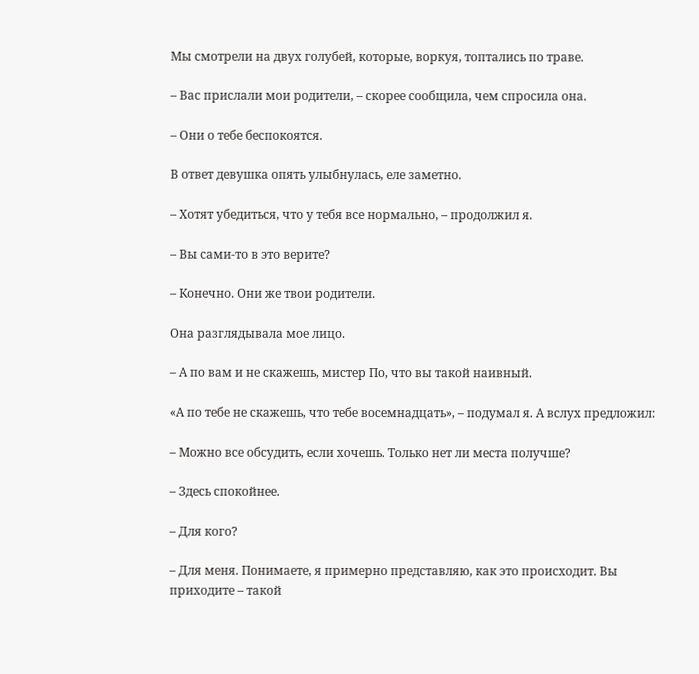Мы смотрели на двух голубей, которые, воркуя, топтались по траве.

– Вас прислали мои родители, – скорее сообщила, чем спросила она.

– Они о тебе беспокоятся.

В ответ девушка опять улыбнулась, еле заметно.

– Хотят убедиться, что у тебя все нормально, – продолжил я.

– Вы сами-то в это верите?

– Конечно. Они же твои родители.

Она разглядывала мое лицо.

– А по вам и не скажешь, мистер По, что вы такой наивный.

«А по тебе не скажешь, что тебе восемнадцать», – подумал я. А вслух предложил:

– Можно все обсудить, если хочешь. Только нет ли места получше?

– Здесь спокойнее.

– Для кого?

– Для меня. Понимаете, я примерно представляю, как это происходит. Вы приходите – такой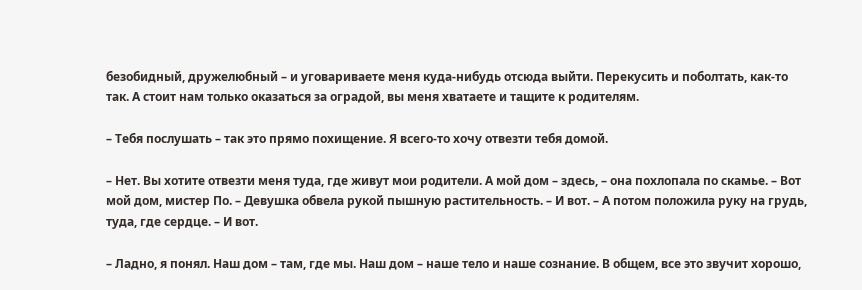безобидный, дружелюбный – и уговариваете меня куда-нибудь отсюда выйти. Перекусить и поболтать, как-то так. А стоит нам только оказаться за оградой, вы меня хватаете и тащите к родителям.

– Тебя послушать – так это прямо похищение. Я всего-то хочу отвезти тебя домой.

– Нет. Вы хотите отвезти меня туда, где живут мои родители. А мой дом – здесь, – она похлопала по скамье. – Вот мой дом, мистер По. – Девушка обвела рукой пышную растительность. – И вот. – А потом положила руку на грудь, туда, где сердце. – И вот.

– Ладно, я понял. Наш дом – там, где мы. Наш дом – наше тело и наше сознание. В общем, все это звучит хорошо,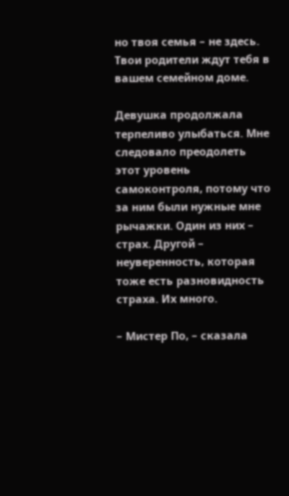но твоя семья – не здесь. Твои родители ждут тебя в вашем семейном доме.

Девушка продолжала терпеливо улыбаться. Мне следовало преодолеть этот уровень самоконтроля, потому что за ним были нужные мне рычажки. Один из них – страх. Другой – неуверенность, которая тоже есть разновидность страха. Их много.

– Мистер По, – сказала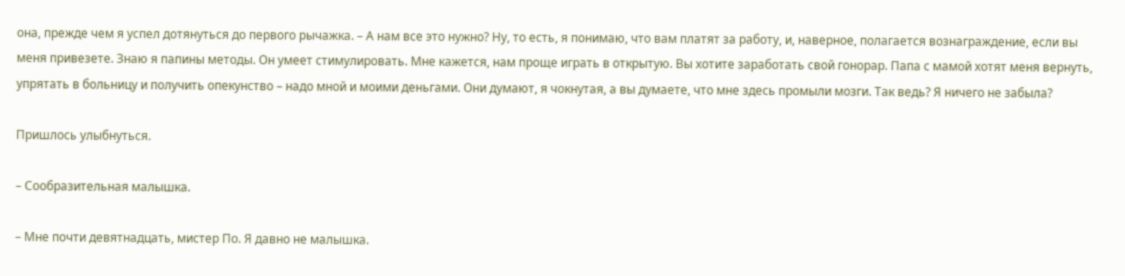она, прежде чем я успел дотянуться до первого рычажка. – А нам все это нужно? Ну, то есть, я понимаю, что вам платят за работу, и, наверное, полагается вознаграждение, если вы меня привезете. Знаю я папины методы. Он умеет стимулировать. Мне кажется, нам проще играть в открытую. Вы хотите заработать свой гонорар. Папа с мамой хотят меня вернуть, упрятать в больницу и получить опекунство – надо мной и моими деньгами. Они думают, я чокнутая, а вы думаете, что мне здесь промыли мозги. Так ведь? Я ничего не забыла?

Пришлось улыбнуться.

– Сообразительная малышка.

– Мне почти девятнадцать, мистер По. Я давно не малышка.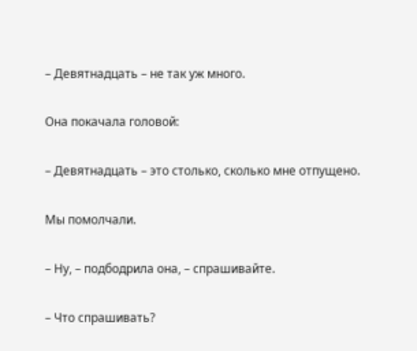– Девятнадцать – не так уж много.

Она покачала головой:

– Девятнадцать – это столько, сколько мне отпущено.

Мы помолчали.

– Ну, – подбодрила она, – спрашивайте.

– Что спрашивать?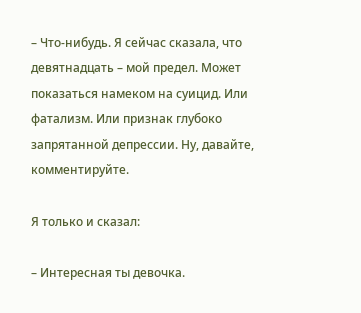– Что-нибудь. Я сейчас сказала, что девятнадцать – мой предел. Может показаться намеком на суицид. Или фатализм. Или признак глубоко запрятанной депрессии. Ну, давайте, комментируйте.

Я только и сказал:

– Интересная ты девочка.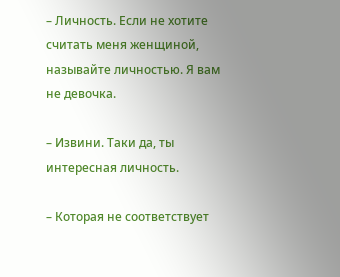– Личность. Если не хотите считать меня женщиной, называйте личностью. Я вам не девочка.

– Извини. Таки да, ты интересная личность.

– Которая не соответствует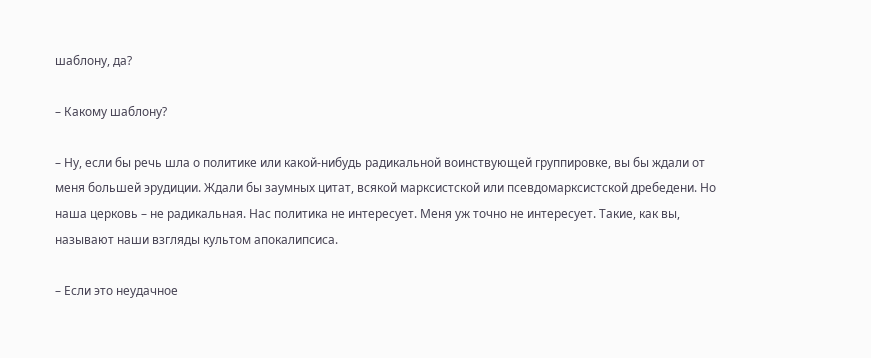шаблону, да?

– Какому шаблону?

– Ну, если бы речь шла о политике или какой-нибудь радикальной воинствующей группировке, вы бы ждали от меня большей эрудиции. Ждали бы заумных цитат, всякой марксистской или псевдомарксистской дребедени. Но наша церковь – не радикальная. Нас политика не интересует. Меня уж точно не интересует. Такие, как вы, называют наши взгляды культом апокалипсиса.

– Если это неудачное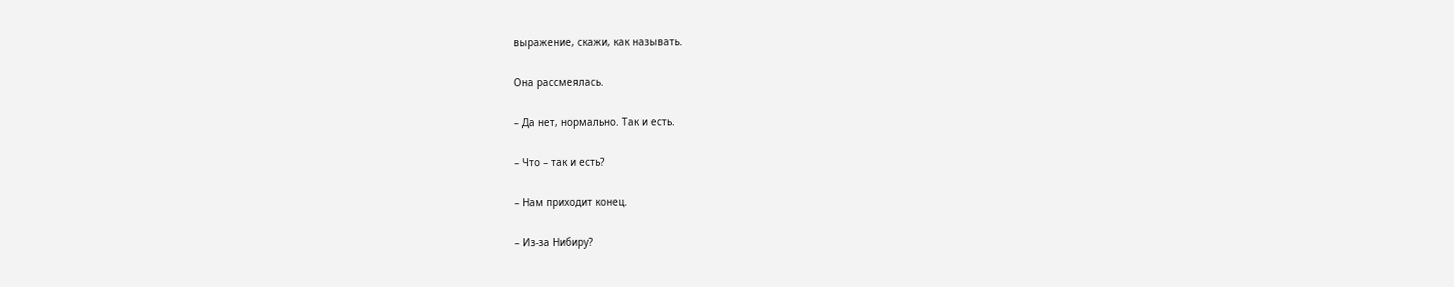выражение, скажи, как называть.

Она рассмеялась.

– Да нет, нормально. Так и есть.

– Что – так и есть?

– Нам приходит конец.

– Из-за Нибиру?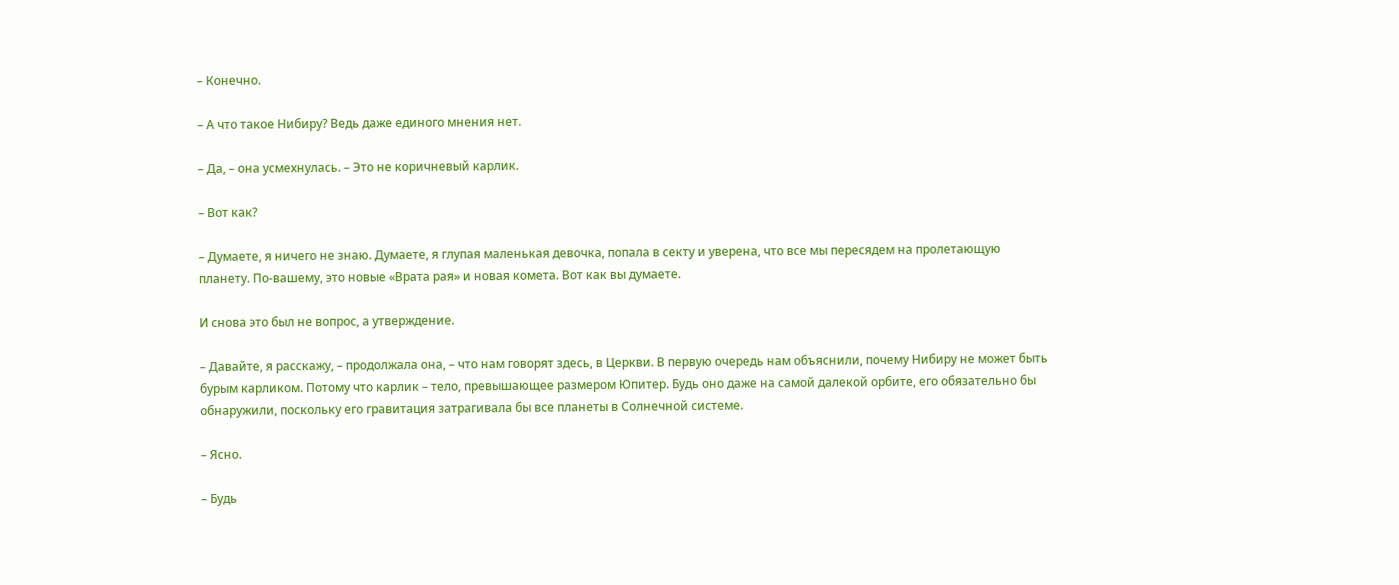– Конечно.

– А что такое Нибиру? Ведь даже единого мнения нет.

– Да, – она усмехнулась. – Это не коричневый карлик.

– Вот как?

– Думаете, я ничего не знаю. Думаете, я глупая маленькая девочка, попала в секту и уверена, что все мы пересядем на пролетающую планету. По-вашему, это новые «Врата рая» и новая комета. Вот как вы думаете.

И снова это был не вопрос, а утверждение.

– Давайте, я расскажу, – продолжала она, – что нам говорят здесь, в Церкви. В первую очередь нам объяснили, почему Нибиру не может быть бурым карликом. Потому что карлик – тело, превышающее размером Юпитер. Будь оно даже на самой далекой орбите, его обязательно бы обнаружили, поскольку его гравитация затрагивала бы все планеты в Солнечной системе.

– Ясно.

– Будь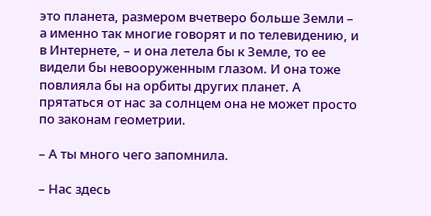это планета, размером вчетверо больше Земли – а именно так многие говорят и по телевидению, и в Интернете, – и она летела бы к Земле, то ее видели бы невооруженным глазом. И она тоже повлияла бы на орбиты других планет. А прятаться от нас за солнцем она не может просто по законам геометрии.

– А ты много чего запомнила.

– Нас здесь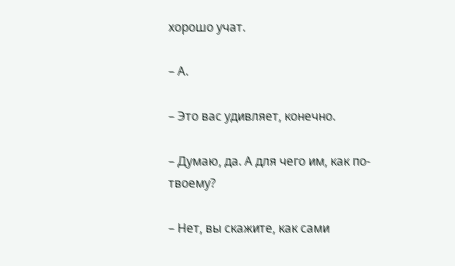хорошо учат.

– А.

– Это вас удивляет, конечно.

– Думаю, да. А для чего им, как по-твоему?

– Нет, вы скажите, как сами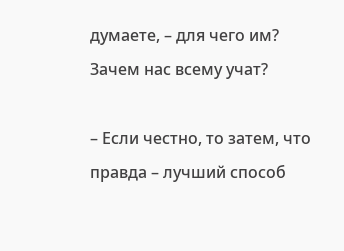думаете, – для чего им? Зачем нас всему учат?

– Если честно, то затем, что правда – лучший способ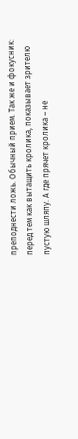преподнести ложь. Обычный прием. Так же и фокусник: перед тем как вытащить кролика, показывает зрителю пустую шляпу. А где прячет кролика – не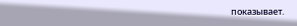показывает.